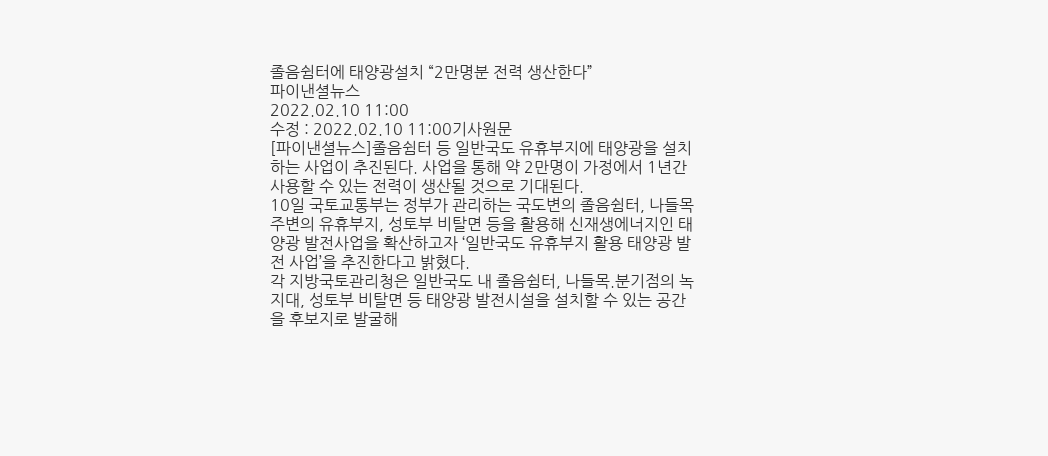졸음쉼터에 태양광설치 “2만명분 전력 생산한다”
파이낸셜뉴스
2022.02.10 11:00
수정 : 2022.02.10 11:00기사원문
[파이낸셜뉴스]졸음쉼터 등 일반국도 유휴부지에 태양광을 설치하는 사업이 추진된다. 사업을 통해 약 2만명이 가정에서 1년간 사용할 수 있는 전력이 생산될 것으로 기대된다.
10일 국토교통부는 정부가 관리하는 국도변의 졸음쉼터, 나들목 주변의 유휴부지, 성토부 비탈면 등을 활용해 신재생에너지인 태양광 발전사업을 확산하고자 ‘일반국도 유휴부지 활용 태양광 발전 사업’을 추진한다고 밝혔다.
각 지방국토관리청은 일반국도 내 졸음쉼터, 나들목.분기점의 녹지대, 성토부 비탈면 등 태양광 발전시설을 설치할 수 있는 공간을 후보지로 발굴해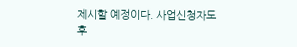제시할 예정이다. 사업신청자도 후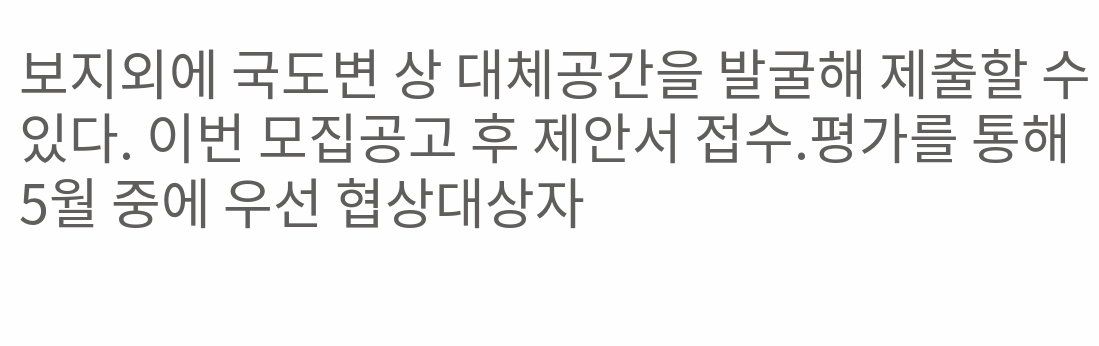보지외에 국도변 상 대체공간을 발굴해 제출할 수 있다. 이번 모집공고 후 제안서 접수.평가를 통해 5월 중에 우선 협상대상자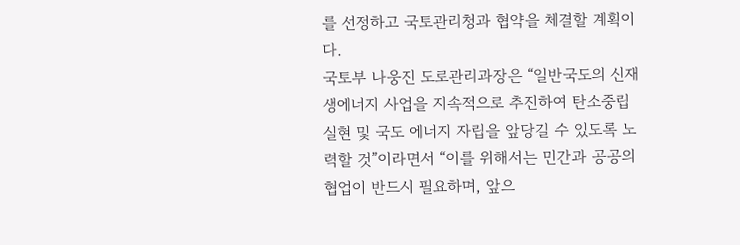를 선정하고 국토관리청과 협약을 체결할 계획이다.
국토부 나웅진 도로관리과장은 “일반국도의 신재생에너지 사업을 지속적으로 추진하여 탄소중립 실현 및 국도 에너지 자립을 앞당길 수 있도록 노력할 것”이라면서 “이를 위해서는 민간과 공공의 협업이 반드시 필요하며, 앞으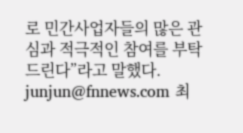로 민간사업자들의 많은 관심과 적극적인 참여를 부탁드린다”라고 말했다.
junjun@fnnews.com 최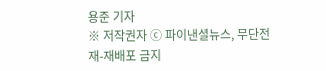용준 기자
※ 저작권자 ⓒ 파이낸셜뉴스, 무단전재-재배포 금지